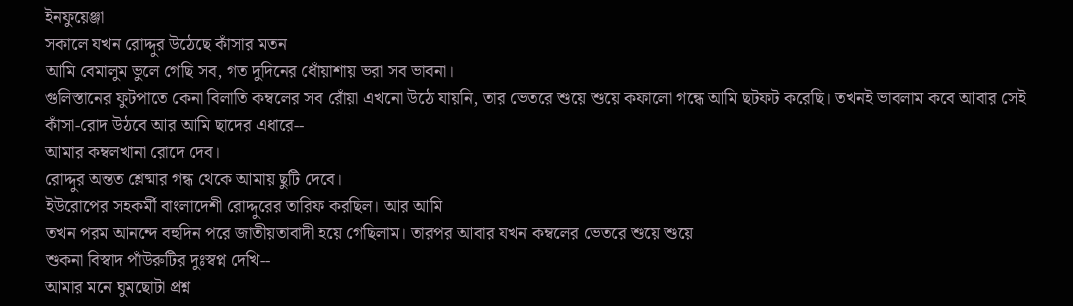ইনফুয়েঞ্জা
সকালে যখন রোদ্দুর উঠেছে কাঁসার মতন
আমি বেমালুম ভুলে গেছি সব, গত দুদিনের ধোঁয়াশায় ভরা সব ভাবনা।
গুলিস্তানের ফুটপাতে কেনা বিলাতি কম্বলের সব রোঁয়া এখনো উঠে যায়নি, তার ভেতরে শুয়ে শুয়ে কফালো গন্ধে আমি ছটফট করেছি। তখনই ভাবলাম কবে আবার সেই কাঁসা-রোদ উঠবে আর আমি ছাদের এধারে--
আমার কম্বলখানা রোদে দেব।
রোদ্দুর অন্তত শ্লেষ্মার গন্ধ থেকে আমায় ছুটি দেবে।
ইউরোপের সহকর্মী বাংলাদেশী রোদ্দুরের তারিফ করছিল। আর আমি
তখন পরম আনন্দে বহুদিন পরে জাতীয়তাবাদী হয়ে গেছিলাম। তারপর আবার যখন কম্বলের ভেতরে শুয়ে শুয়ে
শুকনা বিস্বাদ পাঁউরুটির দুঃস্বপ্ন দেখি--
আমার মনে ঘুমছোটা প্রশ্ন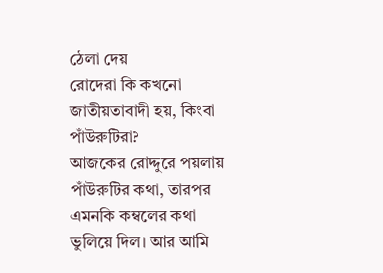ঠেলা দেয়
রোদেরা কি কখনো জাতীয়তাবাদী হয়, কিংবা পাঁউরুটিরা?
আজকের রোদ্দুরে পয়লায় পাঁউরুটির কথা, তারপর এমনকি কম্বলের কথা ভুলিয়ে দিল। আর আমি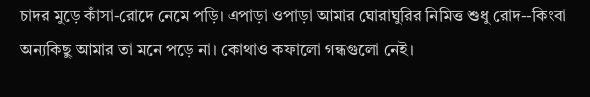চাদর মুড়ে কাঁসা-রোদে নেমে পড়ি। এপাড়া ওপাড়া আমার ঘোরাঘুরির নিমিত্ত শুধু রোদ--কিংবা অন্যকিছু আমার তা মনে পড়ে না। কোথাও কফালো গন্ধগুলো নেই।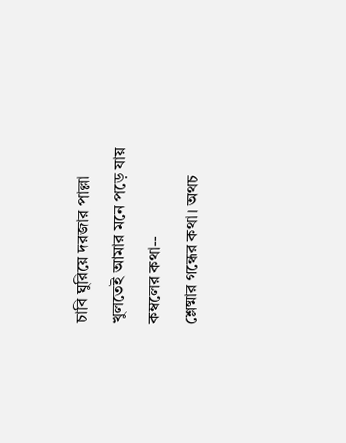চাবি ঘুরিয়ে দরজার পাল্লা খুলতেই আমার মনে পড়ে যায় কম্বলের কথা--
শ্লেষ্মার গন্ধের কথা। অথচ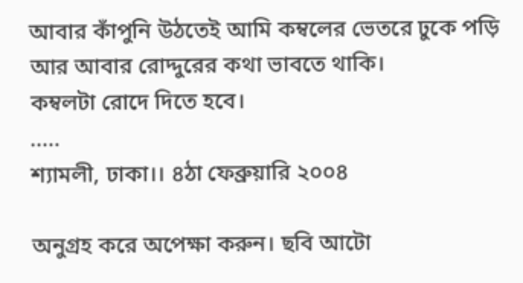আবার কাঁপুনি উঠতেই আমি কম্বলের ভেতরে ঢুকে পড়ি আর আবার রোদ্দুরের কথা ভাবতে থাকি।
কম্বলটা রোদে দিতে হবে।
.....
শ্যামলী, ঢাকা।। ৪ঠা ফেব্রুয়ারি ২০০৪

অনুগ্রহ করে অপেক্ষা করুন। ছবি আটো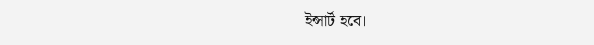ইন্সার্ট হবে।